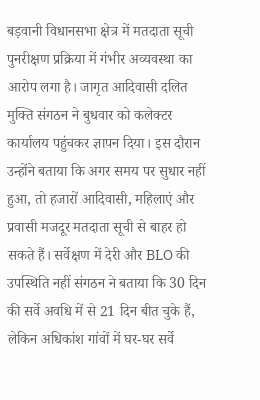बड़वानी विधानसभा क्षेत्र में मतदाता सूची पुनरीक्षण प्रक्रिया में गंभीर अव्यवस्था का आरोप लगा है। जागृत आदिवासी दलित मुक्ति संगठन ने बुधवार को कलेक्टर कार्यालय पहुंचकर ज्ञापन दिया। इस दौरान उन्होंने बताया कि अगर समय पर सुधार नहीं हुआ, तो हजारों आदिवासी, महिलाएं और प्रवासी मजदूर मतदाता सूची से बाहर हो सकते हैं। सर्वेक्षण में देरी और BLO की उपस्थिति नहीं संगठन ने बताया कि 30 दिन की सर्वे अवधि में से 21 दिन बीत चुके हैं, लेकिन अधिकांश गांवों में घर-घर सर्वे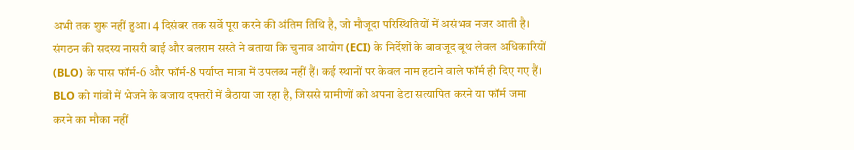अभी तक शुरू नहीं हुआ। 4 दिसंबर तक सर्वे पूरा करने की अंतिम तिथि है, जो मौजूदा परिस्थितियों में असंभव नजर आती है। संगठन की सदस्य नासरी बाई और बलराम सस्ते ने बताया कि चुनाव आयोग (ECI) के निर्देशों के बावजूद बूथ लेवल अधिकारियों (BLO) के पास फॉर्म-6 और फॉर्म-8 पर्याप्त मात्रा में उपलब्ध नहीं हैं। कई स्थानों पर केवल नाम हटाने वाले फॉर्म ही दिए गए हैं। BLO को गांवों में भेजने के बजाय दफ्तरों में बैठाया जा रहा है, जिससे ग्रामीणों को अपना डेटा सत्यापित करने या फॉर्म जमा करने का मौका नहीं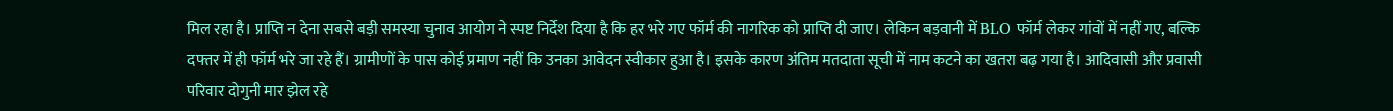मिल रहा है। प्राप्ति न देना सबसे बड़ी समस्या चुनाव आयोग ने स्पष्ट निर्देश दिया है कि हर भरे गए फॉर्म की नागरिक को प्राप्ति दी जाए। लेकिन बड़वानी में BLO फॉर्म लेकर गांवों में नहीं गए, बल्कि दफ्तर में ही फॉर्म भरे जा रहे हैं। ग्रामीणों के पास कोई प्रमाण नहीं कि उनका आवेदन स्वीकार हुआ है। इसके कारण अंतिम मतदाता सूची में नाम कटने का खतरा बढ़ गया है। आदिवासी और प्रवासी परिवार दोगुनी मार झेल रहे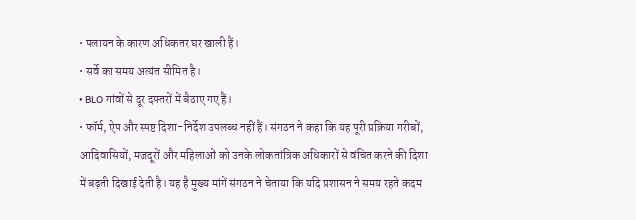• पलायन के कारण अधिकतर घर खाली हैं।
• सर्वे का समय अत्यंत सीमित है।
• BLO गांवों से दूर दफ्तरों में बैठाए गए हैं।
• फॉर्म, ऐप और स्पष्ट दिशा-निर्देश उपलब्ध नहीं हैं। संगठन ने कहा कि यह पूरी प्रक्रिया गरीबों, आदिवासियों, मजदूरों और महिलाओं को उनके लोकतांत्रिक अधिकारों से वंचित करने की दिशा में बढ़ती दिखाई देती है। यह है मुख्य मांगें संगठन ने चेताया कि यदि प्रशासन ने समय रहते कदम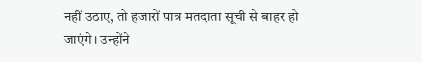नहीं उठाए, तो हजारों पात्र मतदाता सूची से बाहर हो जाएंगे। उन्होंने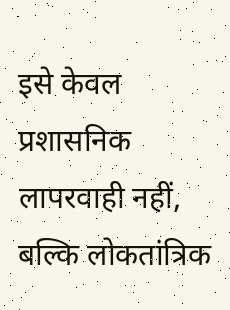इसे केवल प्रशासनिक लापरवाही नहीं, बल्कि लोकतांत्रिक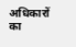अधिकारों का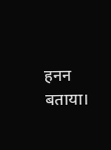हनन बताया।